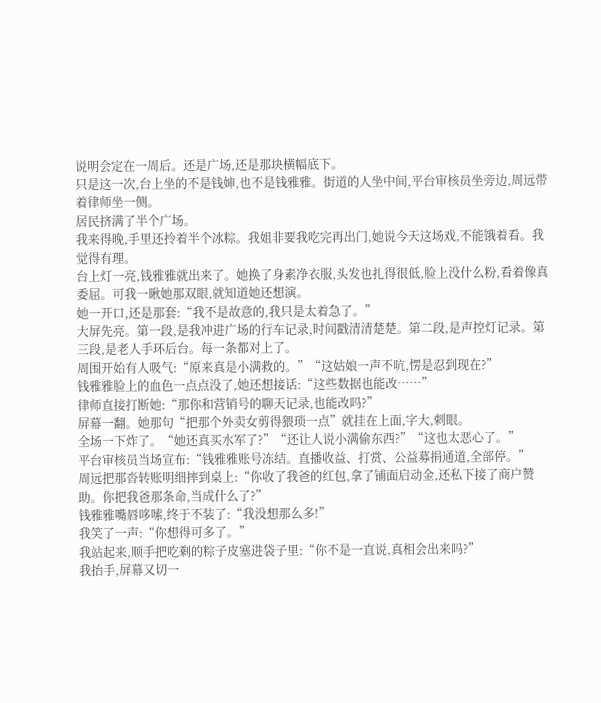说明会定在一周后。还是广场,还是那块横幅底下。
只是这一次,台上坐的不是钱婶,也不是钱雅雅。街道的人坐中间,平台审核员坐旁边,周远带着律师坐一侧。
居民挤满了半个广场。
我来得晚,手里还拎着半个冰粽。我姐非要我吃完再出门,她说今天这场戏,不能饿着看。我觉得有理。
台上灯一亮,钱雅雅就出来了。她换了身素净衣服,头发也扎得很低,脸上没什么粉,看着像真委屈。可我一瞅她那双眼,就知道她还想演。
她一开口,还是那套:“我不是故意的,我只是太着急了。”
大屏先亮。第一段,是我冲进广场的行车记录,时间戳清清楚楚。第二段,是声控灯记录。第三段,是老人手环后台。每一条都对上了。
周围开始有人吸气:“原来真是小满救的。”“这姑娘一声不吭,愣是忍到现在?”
钱雅雅脸上的血色一点点没了,她还想接话:“这些数据也能改……”
律师直接打断她:“那你和营销号的聊天记录,也能改吗?”
屏幕一翻。她那句“把那个外卖女剪得猥琐一点”就挂在上面,字大,刺眼。
全场一下炸了。“她还真买水军了?”“还让人说小满偷东西?”“这也太恶心了。”
平台审核员当场宣布:“钱雅雅账号冻结。直播收益、打赏、公益募捐通道,全部停。”
周远把那沓转账明细摔到桌上:“你收了我爸的红包,拿了铺面启动金,还私下接了商户赞助。你把我爸那条命,当成什么了?”
钱雅雅嘴唇哆嗦,终于不装了:“我没想那么多!”
我笑了一声:“你想得可多了。”
我站起来,顺手把吃剩的粽子皮塞进袋子里:“你不是一直说,真相会出来吗?”
我抬手,屏幕又切一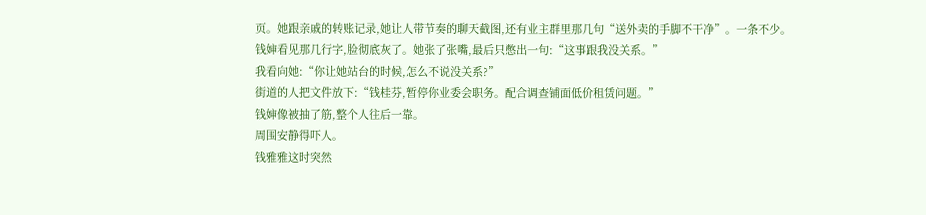页。她跟亲戚的转账记录,她让人带节奏的聊天截图,还有业主群里那几句“送外卖的手脚不干净”。一条不少。
钱婶看见那几行字,脸彻底灰了。她张了张嘴,最后只憋出一句:“这事跟我没关系。”
我看向她:“你让她站台的时候,怎么不说没关系?”
街道的人把文件放下:“钱桂芬,暂停你业委会职务。配合调查铺面低价租赁问题。”
钱婶像被抽了筋,整个人往后一靠。
周围安静得吓人。
钱雅雅这时突然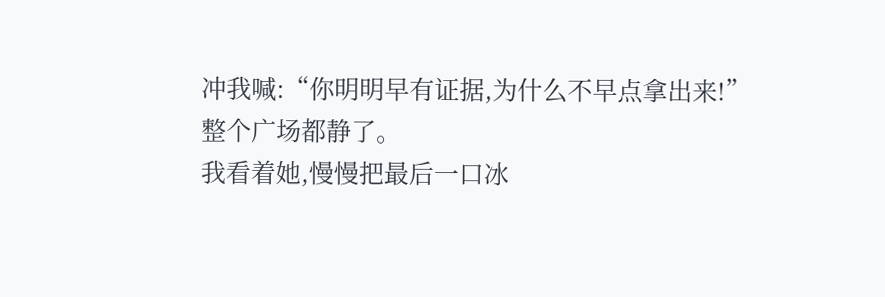冲我喊:“你明明早有证据,为什么不早点拿出来!”
整个广场都静了。
我看着她,慢慢把最后一口冰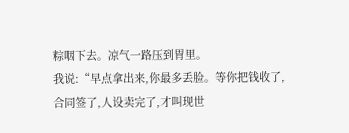粽咽下去。凉气一路压到胃里。
我说:“早点拿出来,你最多丢脸。等你把钱收了,合同签了,人设卖完了,才叫现世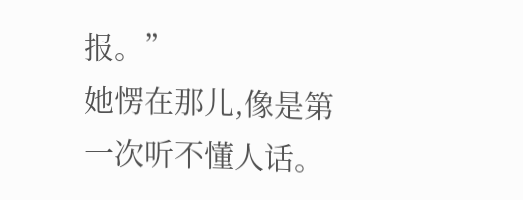报。”
她愣在那儿,像是第一次听不懂人话。